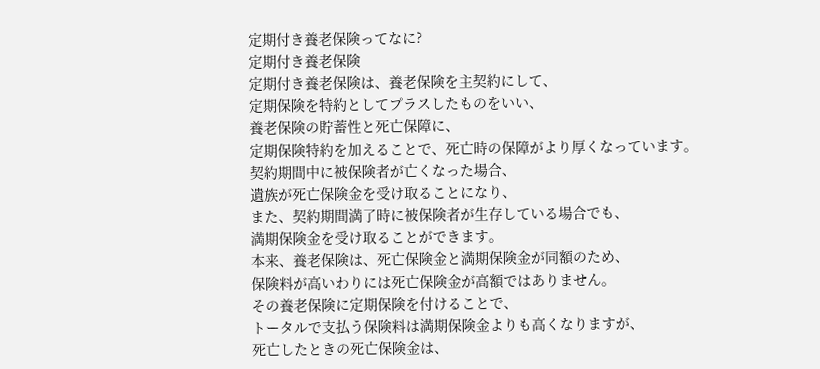定期付き養老保険ってなに?
定期付き養老保険
定期付き養老保険は、養老保険を主契約にして、
定期保険を特約としてプラスしたものをいい、
養老保険の貯蓄性と死亡保障に、
定期保険特約を加えることで、死亡時の保障がより厚くなっています。
契約期間中に被保険者が亡くなった場合、
遺族が死亡保険金を受け取ることになり、
また、契約期間満了時に被保険者が生存している場合でも、
満期保険金を受け取ることができます。
本来、養老保険は、死亡保険金と満期保険金が同額のため、
保険料が高いわりには死亡保険金が高額ではありません。
その養老保険に定期保険を付けることで、
トータルで支払う保険料は満期保険金よりも高くなりますが、
死亡したときの死亡保険金は、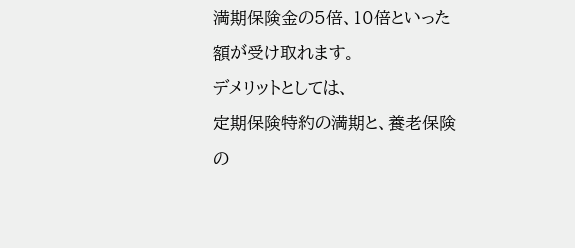満期保険金の5倍、10倍といった額が受け取れます。
デメリットとしては、
定期保険特約の満期と、養老保険の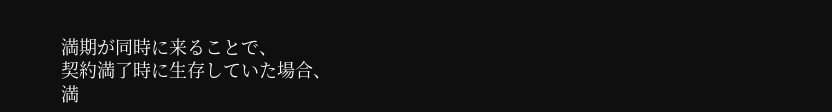満期が同時に来ることで、
契約満了時に生存していた場合、
満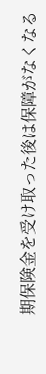期保険金を受け取った後は保障がなくなる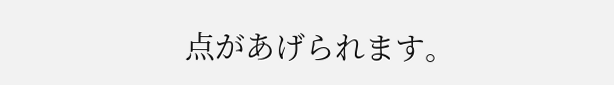点があげられます。